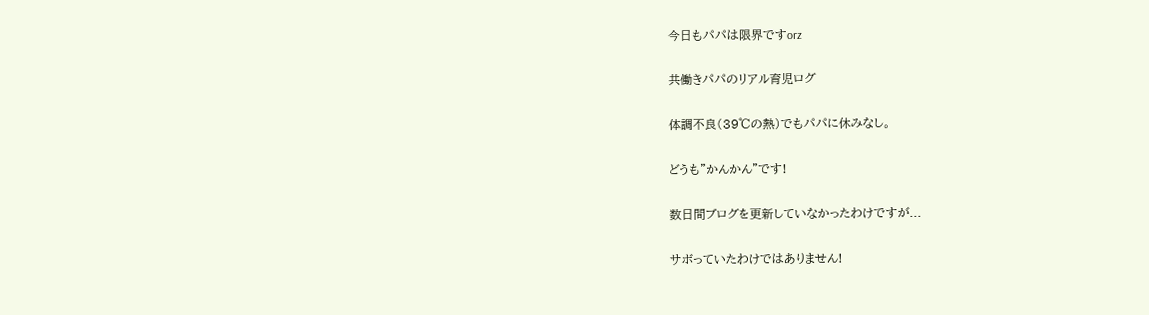今日もパパは限界ですorz

共働きパパのリアル育児ログ

体調不良(39℃の熱)でもパパに休みなし。

どうも"かんかん"です!

数日間ブログを更新していなかったわけですが...

サボっていたわけではありません!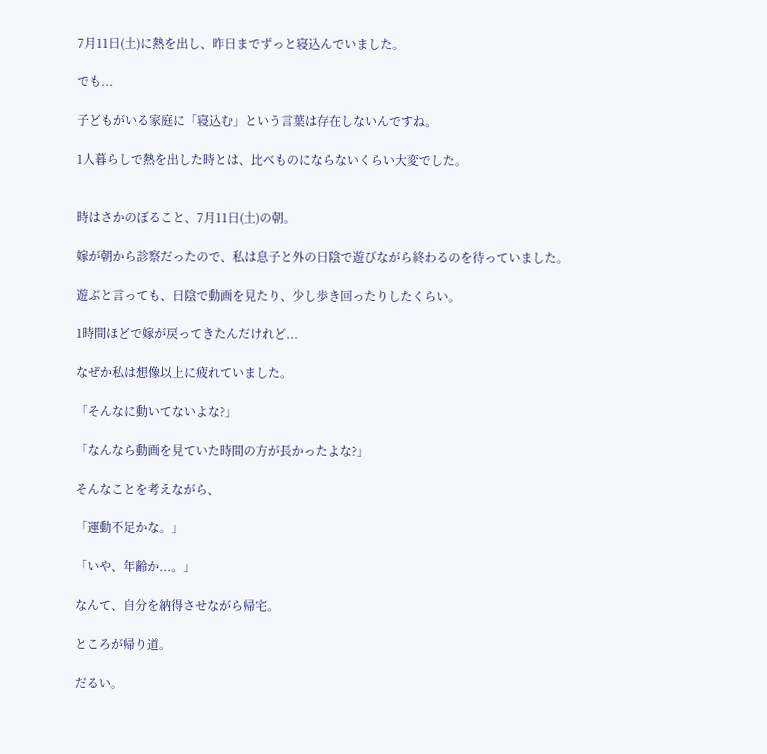7月11日(土)に熱を出し、昨日までずっと寝込んでいました。

でも...

子どもがいる家庭に「寝込む」という言葉は存在しないんですね。

1人暮らしで熱を出した時とは、比べものにならないくらい大変でした。


時はさかのぼること、7月11日(土)の朝。

嫁が朝から診察だったので、私は息子と外の日陰で遊びながら終わるのを待っていました。

遊ぶと言っても、日陰で動画を見たり、少し歩き回ったりしたくらい。

1時間ほどで嫁が戻ってきたんだけれど...

なぜか私は想像以上に疲れていました。

「そんなに動いてないよな?」

「なんなら動画を見ていた時間の方が長かったよな?」

そんなことを考えながら、

「運動不足かな。」

「いや、年齢か...。」

なんて、自分を納得させながら帰宅。

ところが帰り道。

だるい。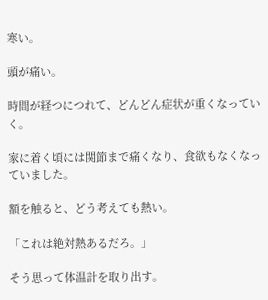寒い。

頭が痛い。

時間が経つにつれて、どんどん症状が重くなっていく。

家に着く頃には関節まで痛くなり、食欲もなくなっていました。

額を触ると、どう考えても熱い。

「これは絶対熱あるだろ。」

そう思って体温計を取り出す。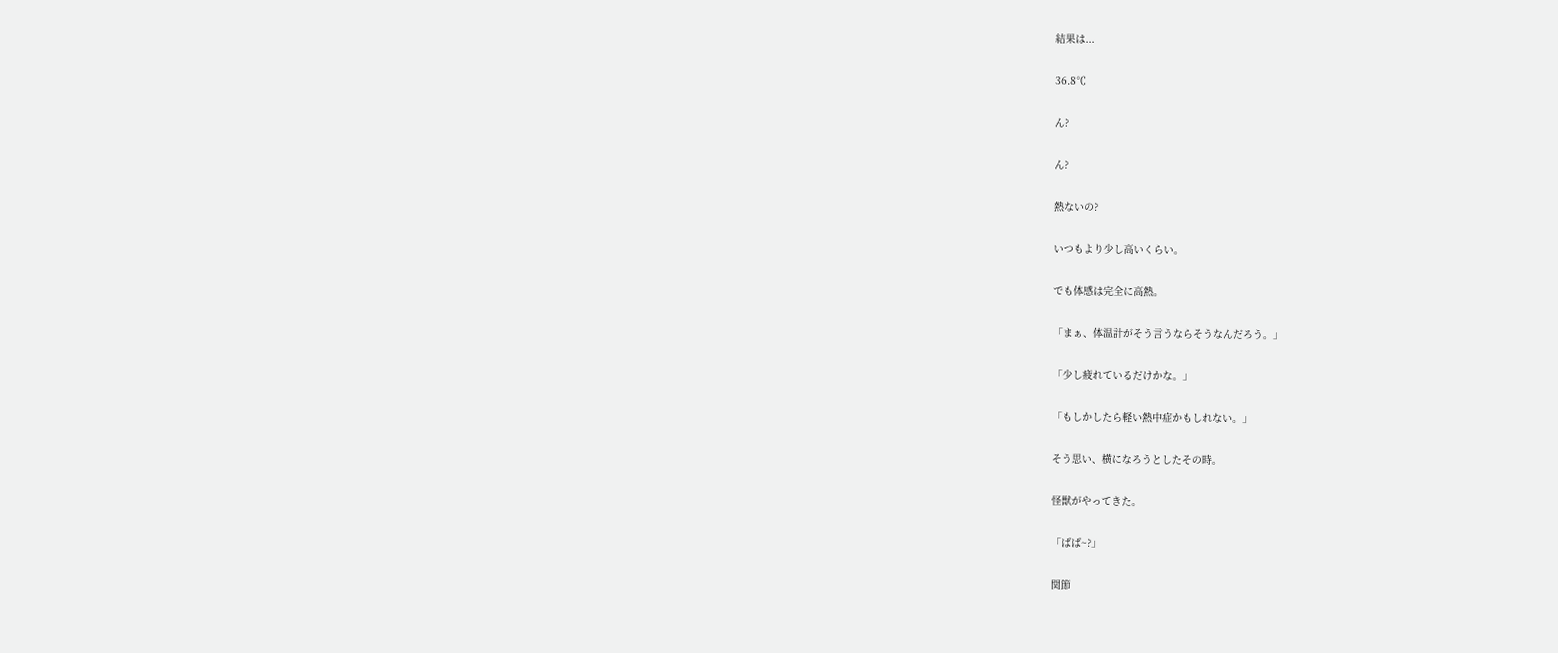結果は...

36.8℃

ん?

ん?

熱ないの?

いつもより少し高いくらい。

でも体感は完全に高熱。

「まぁ、体温計がそう言うならそうなんだろう。」

「少し疲れているだけかな。」

「もしかしたら軽い熱中症かもしれない。」

そう思い、横になろうとしたその時。

怪獣がやってきた。

「ぱぱ~?」

関節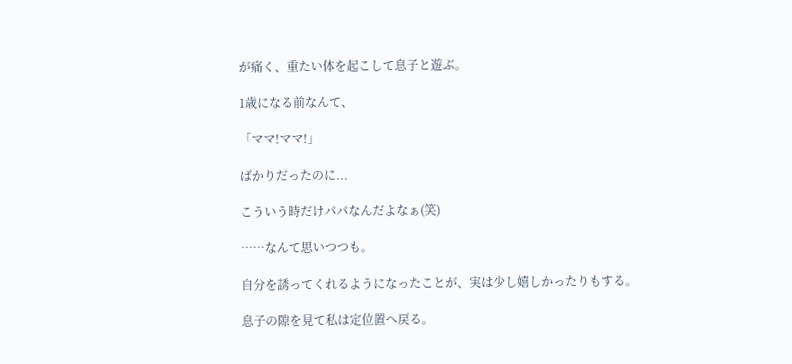が痛く、重たい体を起こして息子と遊ぶ。

1歳になる前なんて、

「ママ!ママ!」

ばかりだったのに...

こういう時だけパパなんだよなぁ(笑)

……なんて思いつつも。

自分を誘ってくれるようになったことが、実は少し嬉しかったりもする。

息子の隙を見て私は定位置へ戻る。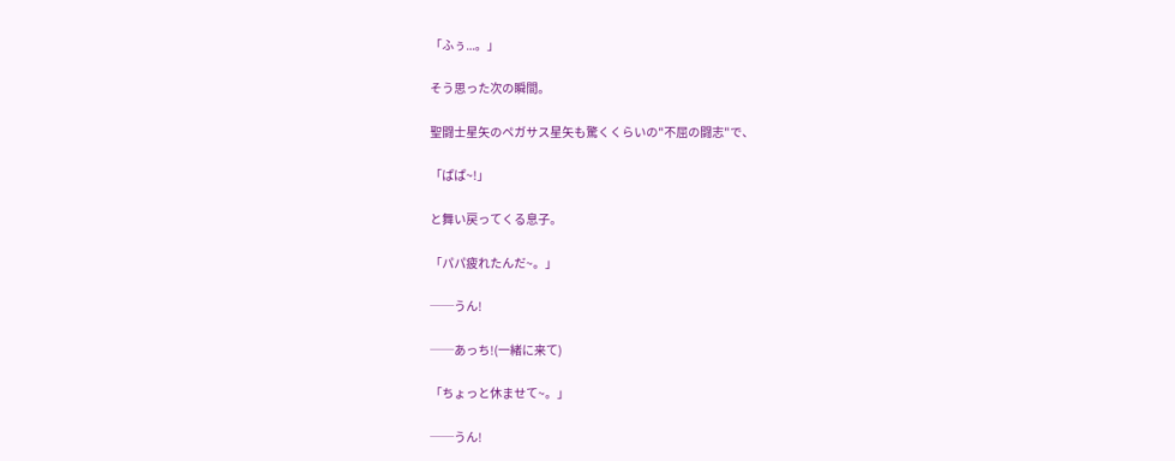「ふぅ...。」

そう思った次の瞬間。

聖闘士星矢のペガサス星矢も驚くくらいの"不屈の闘志"で、

「ぱぱ~!」

と舞い戻ってくる息子。

「パパ疲れたんだ~。」

──うん!

──あっち!(一緒に来て)

「ちょっと休ませて~。」

──うん!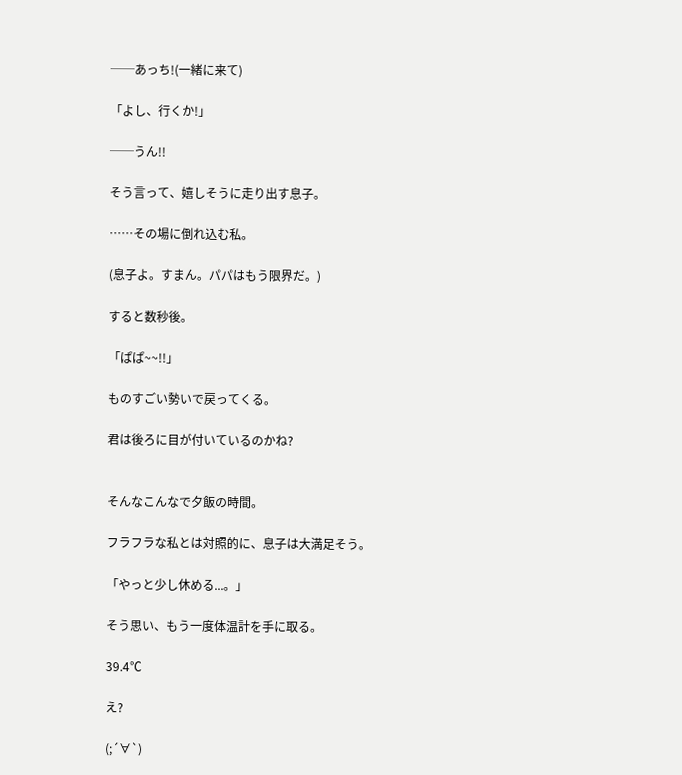──あっち!(一緒に来て)

「よし、行くか!」

──うん!!

そう言って、嬉しそうに走り出す息子。

……その場に倒れ込む私。

(息子よ。すまん。パパはもう限界だ。)

すると数秒後。

「ぱぱ~~!!」

ものすごい勢いで戻ってくる。

君は後ろに目が付いているのかね?


そんなこんなで夕飯の時間。

フラフラな私とは対照的に、息子は大満足そう。

「やっと少し休める...。」

そう思い、もう一度体温計を手に取る。

39.4℃

え?

(;´∀`)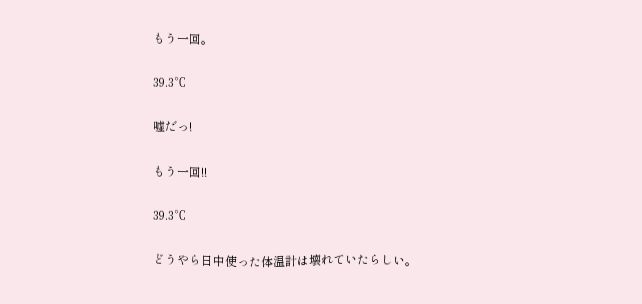もう一回。

39.3℃

嘘だっ!

もう一回!!

39.3℃

どうやら日中使った体温計は壊れていたらしい。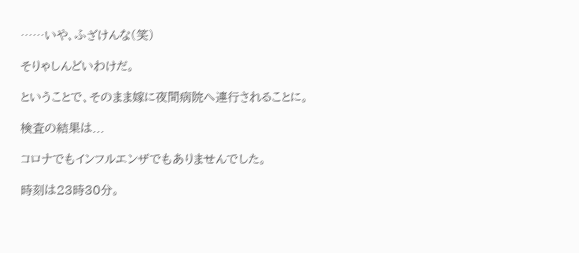……いや、ふざけんな(笑)

そりゃしんどいわけだ。

ということで、そのまま嫁に夜間病院へ連行されることに。

検査の結果は...

コロナでもインフルエンザでもありませんでした。

時刻は23時30分。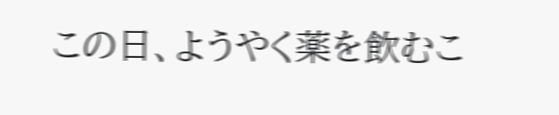この日、ようやく薬を飲むこ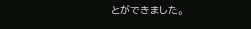とができました。